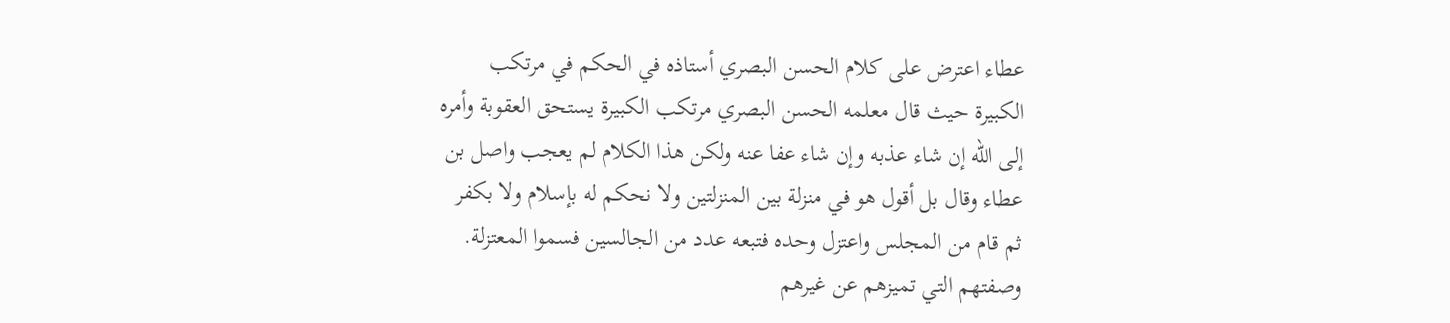عطاء اعترض على كلام الحسن البصري أستاذه في الحكم في مرتكب الكبيرة حيث قال معلمه الحسن البصري مرتكب الكبيرة يستحق العقوبة وأمره إلى الله إن شاء عذبه وإن شاء عفا عنه ولكن هذا الكلام لم يعجب واصل بن عطاء وقال بل أقول هو في منزلة بين المنزلتين ولا نحكم له بإسلام ولا بكفر ثم قام من المجلس واعتزل وحده فتبعه عدد من الجالسين فسموا المعتزلة.
وصفتهم التي تميزهم عن غيرهم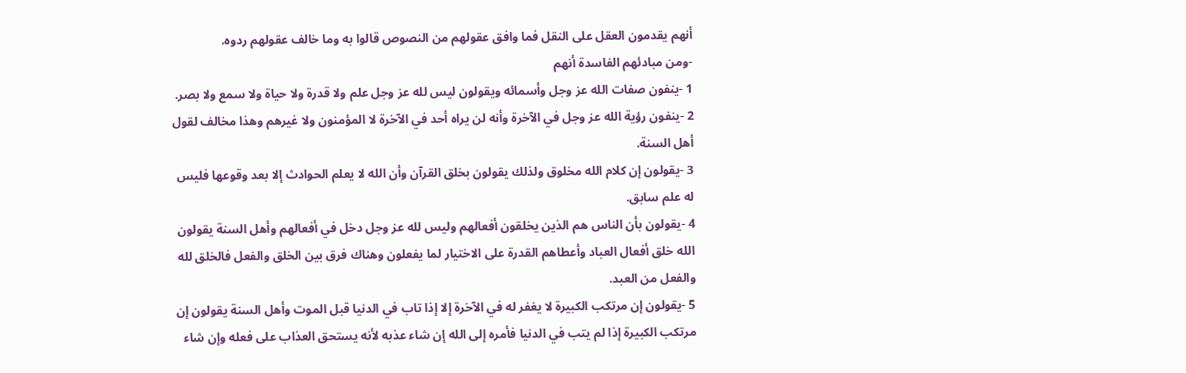أنهم يقدمون العقل على النقل فما وافق عقولهم من النصوص قالوا به وما خالف عقولهم ردوه.
-ومن مبادئهم الفاسدة أنهم
1 -ينفون صفات الله عز وجل وأسمائه ويقولون ليس لله عز وجل علم ولا قدرة ولا حياة ولا سمع ولا بصر.
2 -ينفون رؤية الله عز وجل في الآخرة وأنه لن يراه أحد في الآخرة لا المؤمنون ولا غيرهم وهذا مخالف لقول أهل السنة.
3 -يقولون إن كلام الله مخلوق ولذلك يقولون بخلق القرآن وأن الله لا يعلم الحوادث إلا بعد وقوعها فليس له علم سابق.
4 -يقولون بأن الناس هم الذين يخلقون أفعالهم وليس لله عز وجل دخل في أفعالهم وأهل السنة يقولون الله خلق أفعال العباد وأعطاهم القدرة على الاختيار لما يفعلون وهناك فرق بين الخلق والفعل فالخلق لله والفعل من العبد.
5 -يقولون إن مرتكب الكبيرة لا يغفر له في الآخرة إلا إذا تاب في الدنيا قبل الموت وأهل السنة يقولون إن مرتكب الكبيرة إذا لم يتب في الدنيا فأمره إلى الله إن شاء عذبه لأنه يستحق العذاب على فعله وإن شاء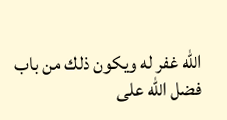الله غفر له ويكون ذلك من باب فضل الله على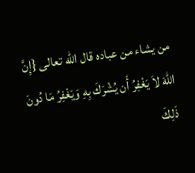من يشاء من عباده قال الله تعالى {إِنَّ اللّهَ لاَ يَغْفِرُ أَن يُشْرَكَ بِهِ وَيَغْفِرُ مَا دُونَ ذَلِكَ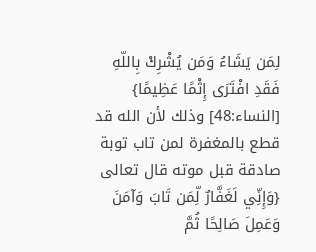لِمَن يَشَاءُ وَمَن يُشْرِكْ بِاللّهِ فَقَدِ افْتَرَى إِثْمًا عَظِيمًا} [النساء:48] وذلك لأن الله قد قطع بالمغفرة لمن تاب توبة صادقة قبل موته قال تعالى {وَإِنِّي لَغَفَّارٌ لِّمَن تَابَ وَآمَنَ وَعَمِلَ صَالِحًا ثُمَّ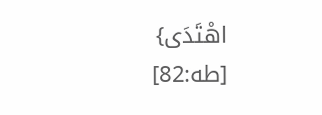اهْتَدَى} [طه:82]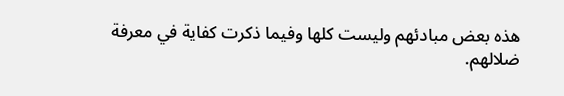هذه بعض مبادئهم وليست كلها وفيما ذكرت كفاية في معرفة ضلالهم.